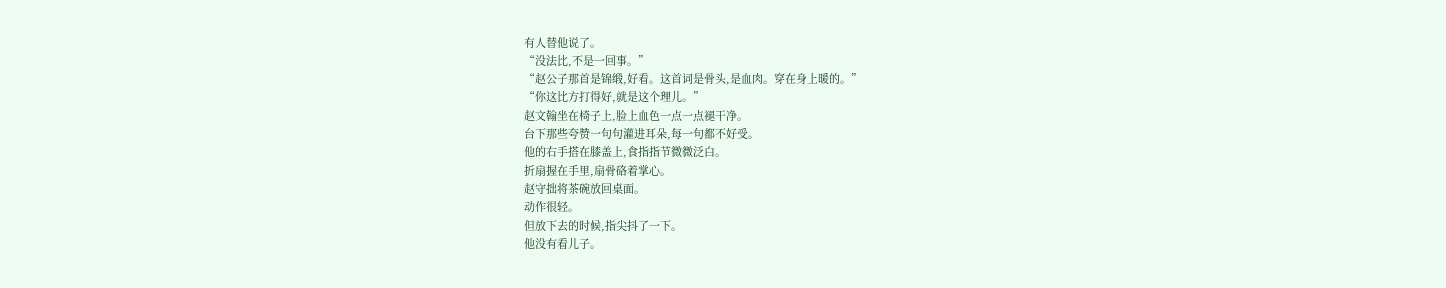有人替他说了。
“没法比,不是一回事。”
“赵公子那首是锦缎,好看。这首词是骨头,是血肉。穿在身上暖的。”
“你这比方打得好,就是这个理儿。”
赵文翰坐在椅子上,脸上血色一点一点褪干净。
台下那些夸赞一句句灌进耳朵,每一句都不好受。
他的右手搭在膝盖上,食指指节微微泛白。
折扇握在手里,扇骨硌着掌心。
赵守拙将茶碗放回桌面。
动作很轻。
但放下去的时候,指尖抖了一下。
他没有看儿子。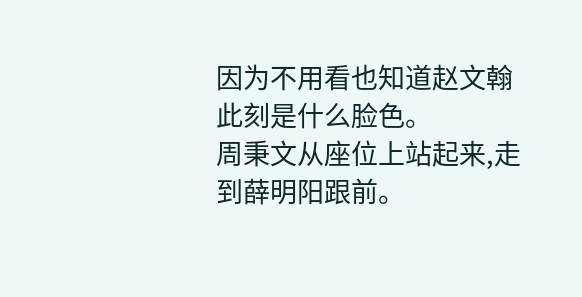因为不用看也知道赵文翰此刻是什么脸色。
周秉文从座位上站起来,走到薛明阳跟前。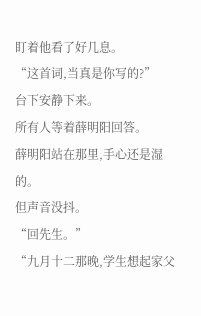盯着他看了好几息。
“这首词,当真是你写的?”
台下安静下来。
所有人等着薛明阳回答。
薛明阳站在那里,手心还是湿的。
但声音没抖。
“回先生。”
“九月十二那晚,学生想起家父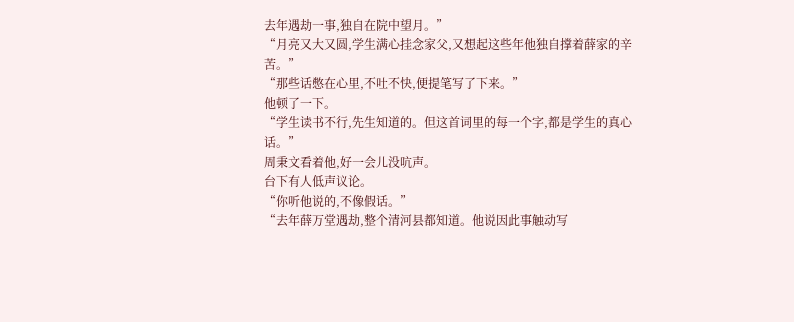去年遇劫一事,独自在院中望月。”
“月亮又大又圆,学生满心挂念家父,又想起这些年他独自撑着薛家的辛苦。”
“那些话憋在心里,不吐不快,便提笔写了下来。”
他顿了一下。
“学生读书不行,先生知道的。但这首词里的每一个字,都是学生的真心话。”
周秉文看着他,好一会儿没吭声。
台下有人低声议论。
“你听他说的,不像假话。”
“去年薛万堂遇劫,整个清河县都知道。他说因此事触动写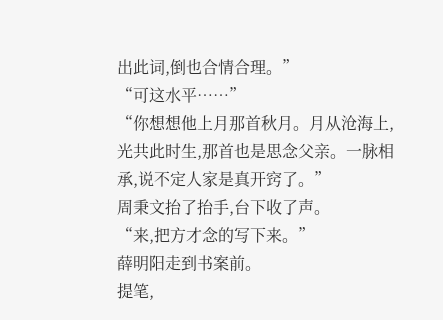出此词,倒也合情合理。”
“可这水平……”
“你想想他上月那首秋月。月从沧海上,光共此时生,那首也是思念父亲。一脉相承,说不定人家是真开窍了。”
周秉文抬了抬手,台下收了声。
“来,把方才念的写下来。”
薛明阳走到书案前。
提笔,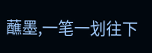蘸墨,一笔一划往下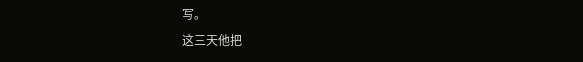写。
这三天他把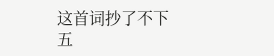这首词抄了不下五